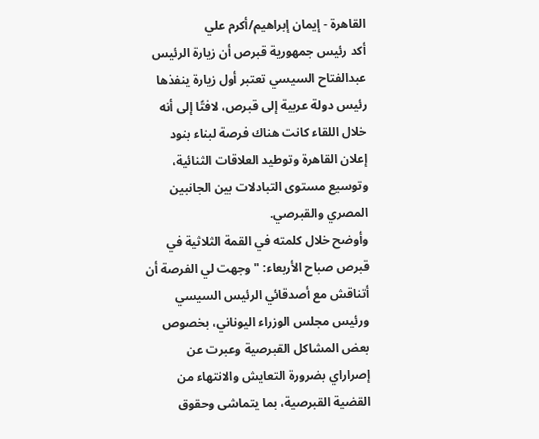القاهرة - إيمان إبراهيم/أكرم علي
أكد رئيس جمهورية قبرص أن زيارة الرئيس عبدالفتاح السيسي تعتبر أول زيارة ينفذها رئيس دولة عربية إلى قبرص، لافتًا إلى أنه خلال اللقاء كانت هناك فرصة لبناء بنود إعلان القاهرة وتوطيد العلاقات الثنائية، وتوسيع مستوى التبادلات بين الجانبين المصري والقبرصي.
وأوضح خلال كلمته في القمة الثلاثية في قبرص صباح الأربعاء: "وجهت لي الفرصة أن أتناقش مع أصدقائي الرئيس السيسي ورئيس مجلس الوزراء اليوناني، بخصوص بعض المشاكل القبرصية وعبرت عن إصراراي بضرورة التعايش والانتهاء من القضية القبرصية، بما يتماشى وحقوق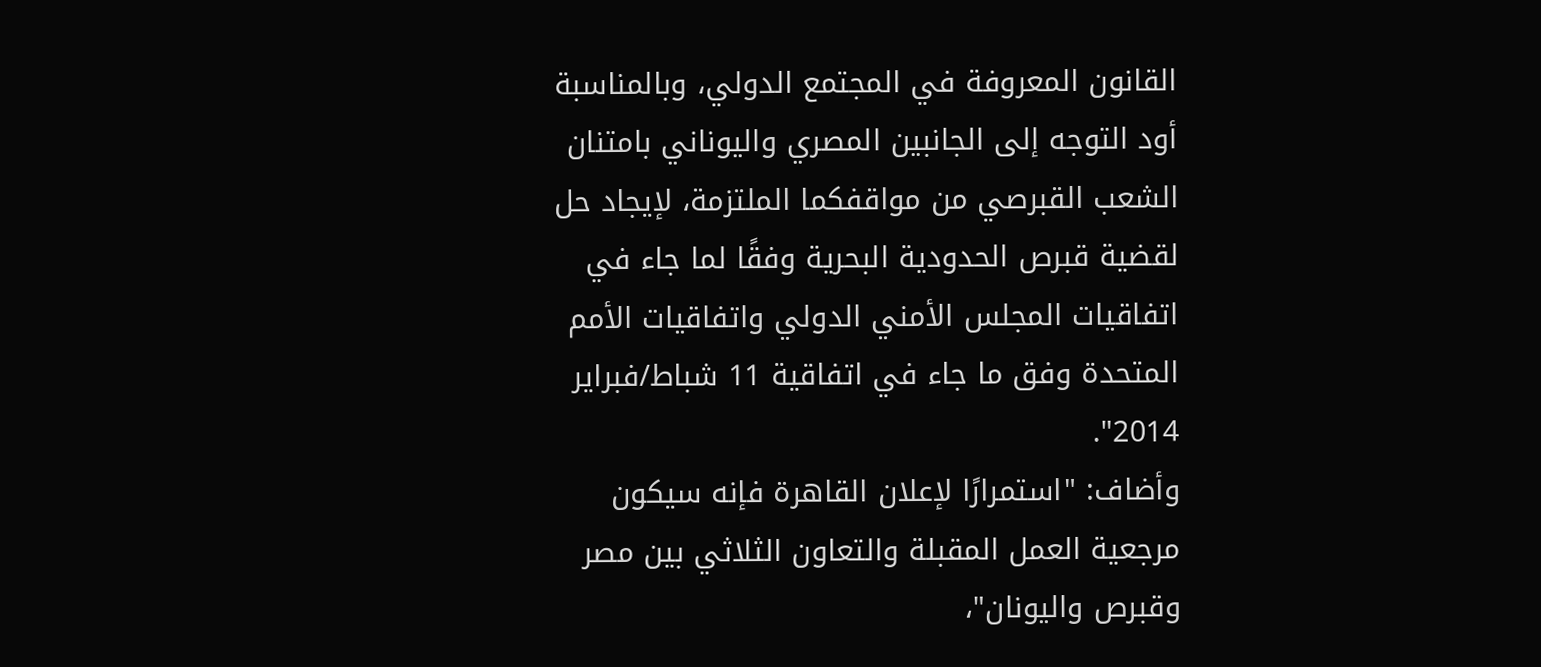القانون المعروفة في المجتمع الدولي، وبالمناسبة أود التوجه إلى الجانبين المصري واليوناني بامتنان الشعب القبرصي من مواقفكما الملتزمة، لإيجاد حل لقضية قبرص الحدودية البحرية وفقًا لما جاء في اتفاقيات المجلس الأمني الدولي واتفاقيات الأمم المتحدة وفق ما جاء في اتفاقية 11 شباط/فبراير 2014".
وأضاف: "استمرارًا لإعلان القاهرة فإنه سيكون مرجعية العمل المقبلة والتعاون الثلاثي بين مصر وقبرص واليونان"،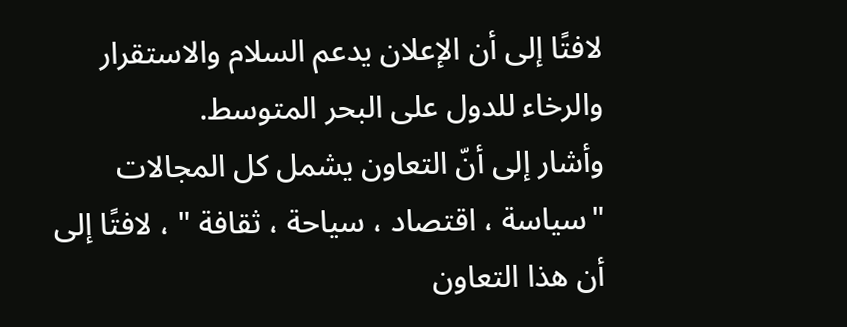لافتًا إلى أن الإعلان يدعم السلام والاستقرار والرخاء للدول على البحر المتوسط.
وأشار إلى أنّ التعاون يشمل كل المجالات "سياسة ، اقتصاد ، سياحة ، ثقافة " ، لافتًا إلى أن هذا التعاون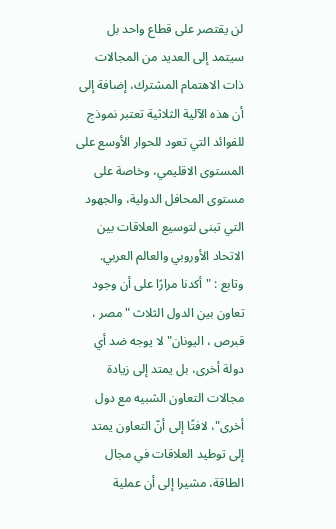لن يقتصر على قطاع واحد بل سيتمد إلى العديد من المجالات ذات الاهتمام المشترك، إضافة إلى أن هذه الآلية الثلاثية تعتبر نموذج للفوائد التي تعود للحوار الأوسع على المستوى الاقليمي، وخاصة على مستوى المحافل الدولية، والجهود التي تبنى لتوسيع العلاقات بين الاتحاد الأوروبي والعالم العربي.
وتابع : "أكدنا مرارًا على أن وجود تعاون بين الدول الثلاث "مصر ، قبرص ، اليونان" لا يوجه ضد أي دولة أخرى، بل يمتد إلى زيادة مجالات التعاون الشبيه مع دول أخرى"، لافتًا إلى أنّ التعاون يمتد إلى توطيد العلاقات في مجال الطاقة، مشيرا إلى أن عملية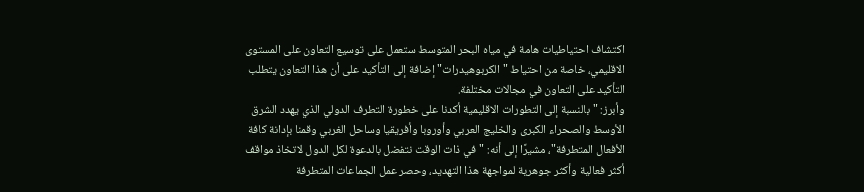اكتشاف احتياطيات هامة في مياه البحر المتوسط ستعمل على توسيع التعاون على المستوى الاقليمي، خاصة من احتياط "الكربوهيدرات" إضافة إلى التأكيد على أن هذا التعاون يتطلب التأكيد على التعاون في مجالات مختلفة.
وأبرز: "بالنسبة إلى التطورات الاقليمية أكدنا على خطورة التطرف الدولي الذي يهدد الشرق الأوسط والصحراء الكبرى والخليج العربي وأوروبا وأفريقيا وساحل الغربي وقمنا بإدانة كافة الأفعال المتطرفة"، مشيرًا إلى أنه: "في ذات الوقت نتفضل بالدعوة لكل الدول لاتخاذ مواقف أكثر فعالية وأكثر جوهرية لمواجهة هذا التهديد، وحصر عمل الجماعات المتطرفة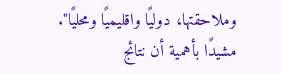وملاحقتها، دوليًا واقليميًا ومحليًا".
مشيدًا بأهمية أن نتائج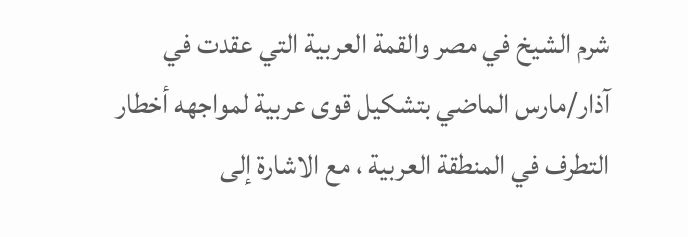شرم الشيخ في مصر والقمة العربية التي عقدت في آذار/مارس الماضي بتشكيل قوى عربية لمواجهه أخطار التطرف في المنطقة العربية ، مع الاشارة إلى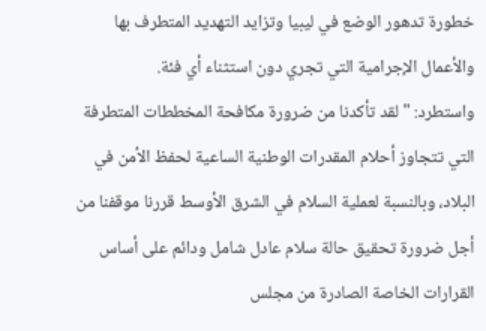خطورة تدهور الوضع في ليبيا وتزايد التهديد المتطرف بها والأعمال الإجرامية التي تجري دون استثناء أي فئة.
واستطرد: "لقد تأكدنا من ضرورة مكافحة المخططات المتطرفة التي تتجاوز أحلام المقدرات الوطنية الساعية لحفظ الأمن في البلاد، وبالنسبة لعملية السلام في الشرق الأوسط قررنا موقفنا من أجل ضرورة تحقيق حالة سلام عادل شامل ودائم على أساس القرارات الخاصة الصادرة من مجلس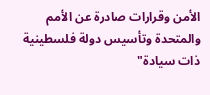الأمن وقرارات صادرة عن الأمم والمتحدة وتأسيس دولة فلسطينية ذات سيادة"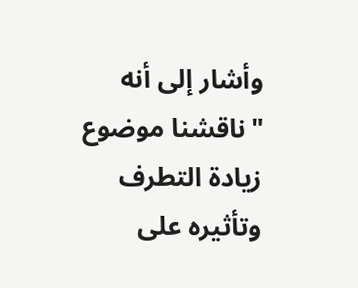وأشار إلى أنه "ناقشنا موضوع زيادة التطرف وتأثيره على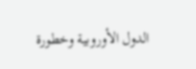الدول الأوروبية وخطورة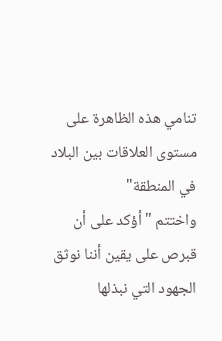تنامي هذه الظاهرة على مستوى العلاقات بين البلاد في المنطقة"
واختتم "أؤكد على أن قبرص على يقين أننا نوثق الجهود التي نبذلها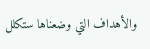والأهداف التي وضعناها ستكلل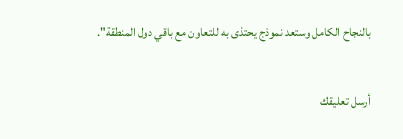بالنجاح الكامل وستعد نموذج يحتذى به للتعاون مع باقي دول المنطقة".


أرسل تعليقك